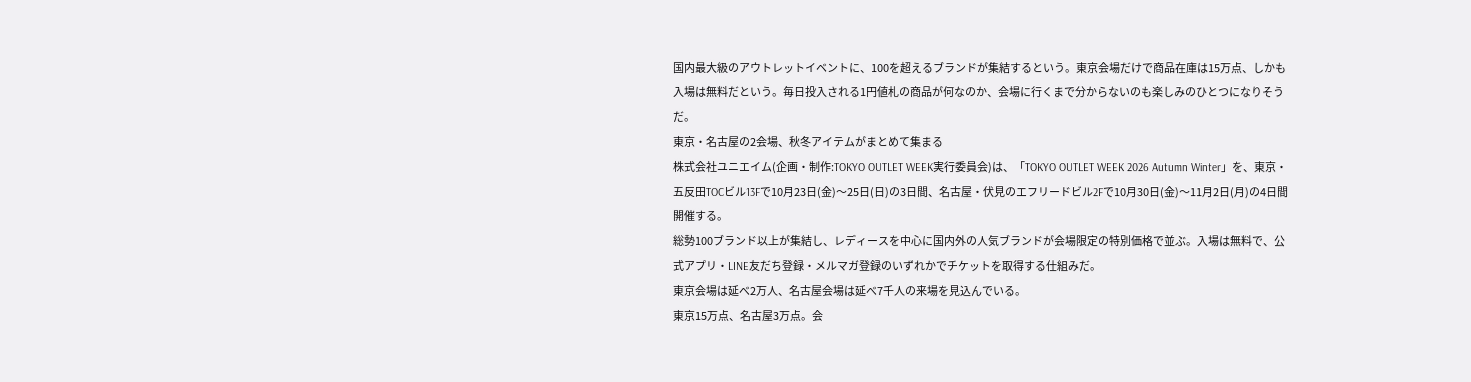国内最大級のアウトレットイベントに、100を超えるブランドが集結するという。東京会場だけで商品在庫は15万点、しかも入場は無料だという。毎日投入される1円値札の商品が何なのか、会場に行くまで分からないのも楽しみのひとつになりそうだ。
東京・名古屋の2会場、秋冬アイテムがまとめて集まる
株式会社ユニエイム(企画・制作:TOKYO OUTLET WEEK実行委員会)は、「TOKYO OUTLET WEEK 2026 Autumn Winter」を、東京・五反田TOCビル13Fで10月23日(金)〜25日(日)の3日間、名古屋・伏見のエフリードビル2Fで10月30日(金)〜11月2日(月)の4日間開催する。
総勢100ブランド以上が集結し、レディースを中心に国内外の人気ブランドが会場限定の特別価格で並ぶ。入場は無料で、公式アプリ・LINE友だち登録・メルマガ登録のいずれかでチケットを取得する仕組みだ。
東京会場は延べ2万人、名古屋会場は延べ7千人の来場を見込んでいる。
東京15万点、名古屋3万点。会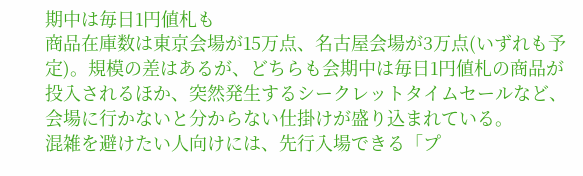期中は毎日1円値札も
商品在庫数は東京会場が15万点、名古屋会場が3万点(いずれも予定)。規模の差はあるが、どちらも会期中は毎日1円値札の商品が投入されるほか、突然発生するシークレットタイムセールなど、会場に行かないと分からない仕掛けが盛り込まれている。
混雑を避けたい人向けには、先行入場できる「プ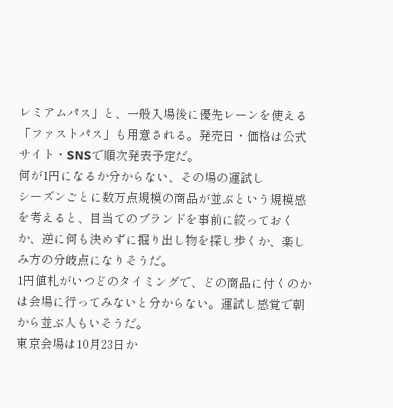レミアムパス」と、一般入場後に優先レーンを使える「ファストパス」も用意される。発売日・価格は公式サイト・SNSで順次発表予定だ。
何が1円になるか分からない、その場の運試し
シーズンごとに数万点規模の商品が並ぶという規模感を考えると、目当てのブランドを事前に絞っておくか、逆に何も決めずに掘り出し物を探し歩くか、楽しみ方の分岐点になりそうだ。
1円値札がいつどのタイミングで、どの商品に付くのかは会場に行ってみないと分からない。運試し感覚で朝から並ぶ人もいそうだ。
東京会場は10月23日か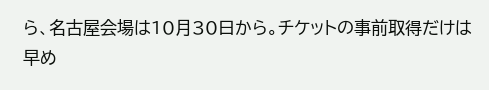ら、名古屋会場は10月30日から。チケットの事前取得だけは早め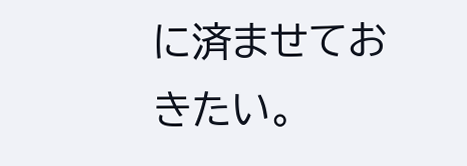に済ませておきたい。